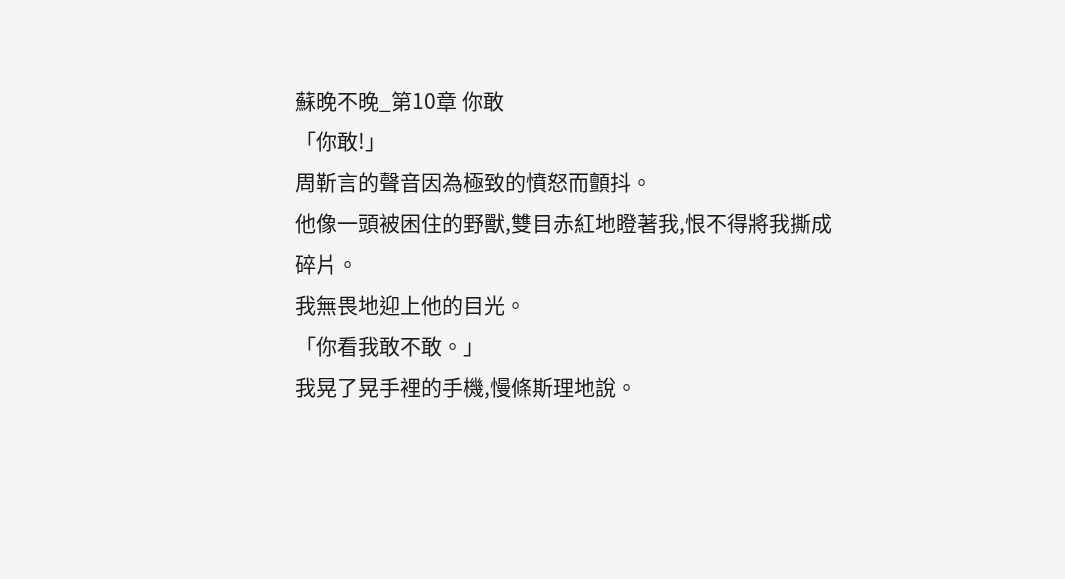蘇晚不晚_第10章 你敢
「你敢!」
周靳言的聲音因為極致的憤怒而顫抖。
他像一頭被困住的野獸,雙目赤紅地瞪著我,恨不得將我撕成碎片。
我無畏地迎上他的目光。
「你看我敢不敢。」
我晃了晃手裡的手機,慢條斯理地說。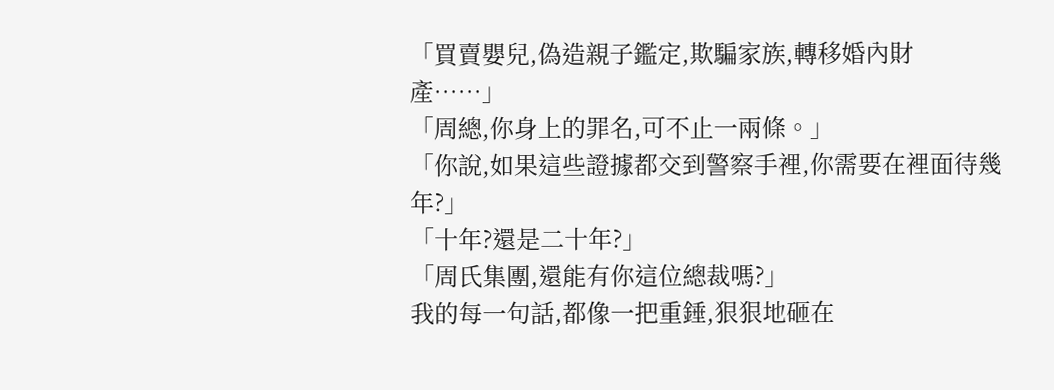「買賣嬰兒,偽造親子鑑定,欺騙家族,轉移婚內財產……」
「周總,你身上的罪名,可不止一兩條。」
「你說,如果這些證據都交到警察手裡,你需要在裡面待幾年?」
「十年?還是二十年?」
「周氏集團,還能有你這位總裁嗎?」
我的每一句話,都像一把重錘,狠狠地砸在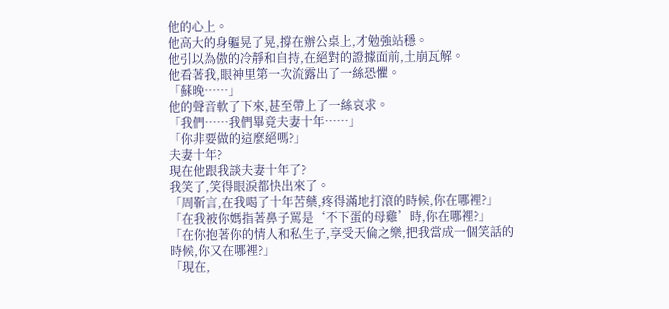他的心上。
他高大的身軀晃了晃,撐在辦公桌上,才勉強站穩。
他引以為傲的冷靜和自持,在絕對的證據面前,土崩瓦解。
他看著我,眼神里第一次流露出了一絲恐懼。
「蘇晚……」
他的聲音軟了下來,甚至帶上了一絲哀求。
「我們……我們畢竟夫妻十年……」
「你非要做的這麼絕嗎?」
夫妻十年?
現在他跟我談夫妻十年了?
我笑了,笑得眼淚都快出來了。
「周靳言,在我喝了十年苦藥,疼得滿地打滾的時候,你在哪裡?」
「在我被你媽指著鼻子罵是‘不下蛋的母雞’時,你在哪裡?」
「在你抱著你的情人和私生子,享受天倫之樂,把我當成一個笑話的時候,你又在哪裡?」
「現在,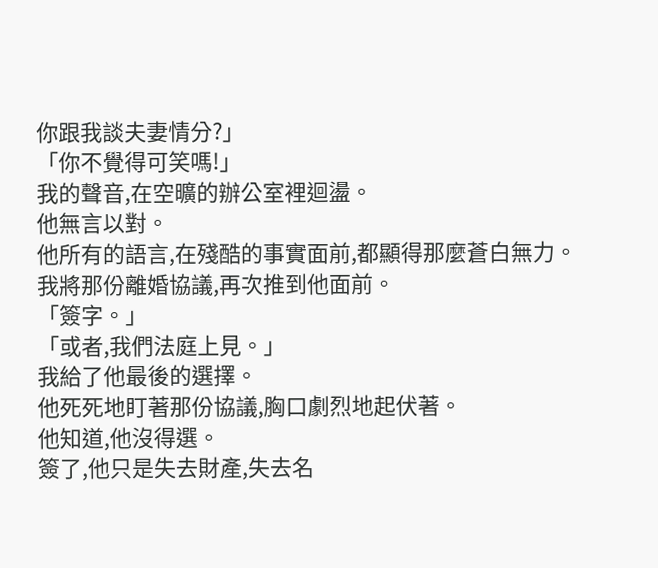你跟我談夫妻情分?」
「你不覺得可笑嗎!」
我的聲音,在空曠的辦公室裡迴盪。
他無言以對。
他所有的語言,在殘酷的事實面前,都顯得那麼蒼白無力。
我將那份離婚協議,再次推到他面前。
「簽字。」
「或者,我們法庭上見。」
我給了他最後的選擇。
他死死地盯著那份協議,胸口劇烈地起伏著。
他知道,他沒得選。
簽了,他只是失去財產,失去名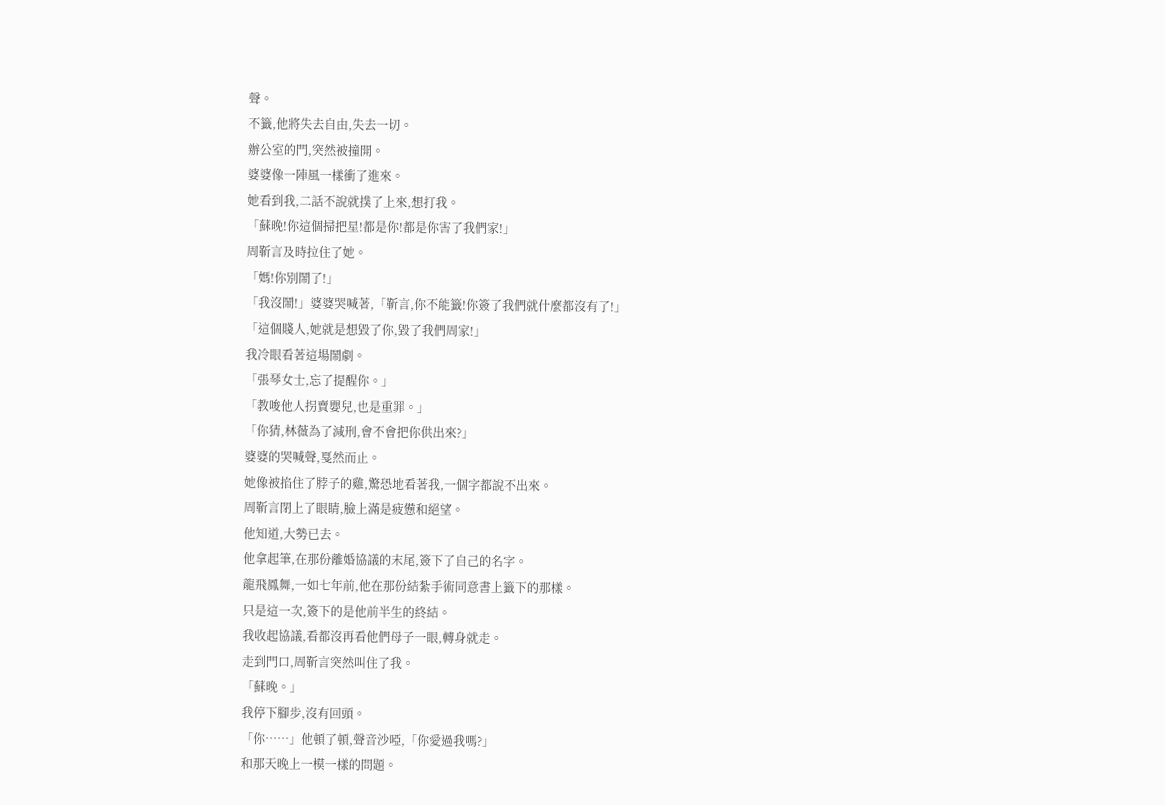聲。
不籤,他將失去自由,失去一切。
辦公室的門,突然被撞開。
婆婆像一陣風一樣衝了進來。
她看到我,二話不說就撲了上來,想打我。
「蘇晚!你這個掃把星!都是你!都是你害了我們家!」
周靳言及時拉住了她。
「媽!你別鬧了!」
「我沒鬧!」婆婆哭喊著,「靳言,你不能籤!你簽了我們就什麼都沒有了!」
「這個賤人,她就是想毀了你,毀了我們周家!」
我冷眼看著這場鬧劇。
「張琴女士,忘了提醒你。」
「教唆他人拐賣嬰兒,也是重罪。」
「你猜,林薇為了減刑,會不會把你供出來?」
婆婆的哭喊聲,戛然而止。
她像被掐住了脖子的雞,驚恐地看著我,一個字都說不出來。
周靳言閉上了眼睛,臉上滿是疲憊和絕望。
他知道,大勢已去。
他拿起筆,在那份離婚協議的末尾,簽下了自己的名字。
龍飛鳳舞,一如七年前,他在那份結紮手術同意書上籤下的那樣。
只是這一次,簽下的是他前半生的終結。
我收起協議,看都沒再看他們母子一眼,轉身就走。
走到門口,周靳言突然叫住了我。
「蘇晚。」
我停下腳步,沒有回頭。
「你……」他頓了頓,聲音沙啞,「你愛過我嗎?」
和那天晚上一模一樣的問題。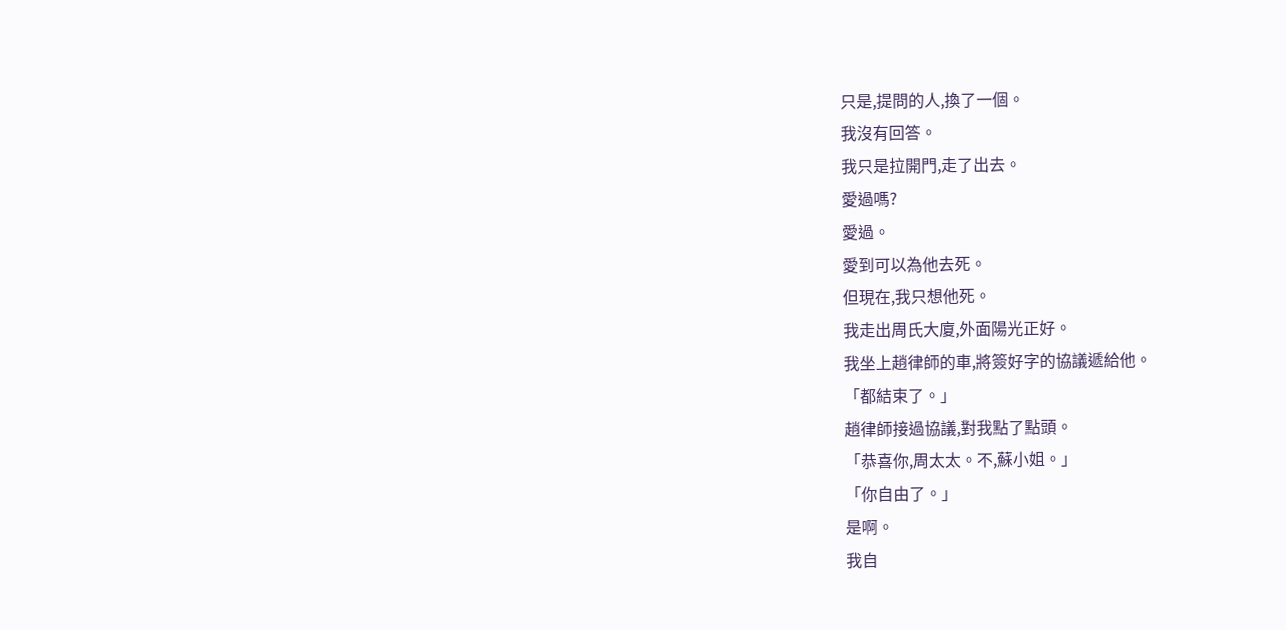只是,提問的人,換了一個。
我沒有回答。
我只是拉開門,走了出去。
愛過嗎?
愛過。
愛到可以為他去死。
但現在,我只想他死。
我走出周氏大廈,外面陽光正好。
我坐上趙律師的車,將簽好字的協議遞給他。
「都結束了。」
趙律師接過協議,對我點了點頭。
「恭喜你,周太太。不,蘇小姐。」
「你自由了。」
是啊。
我自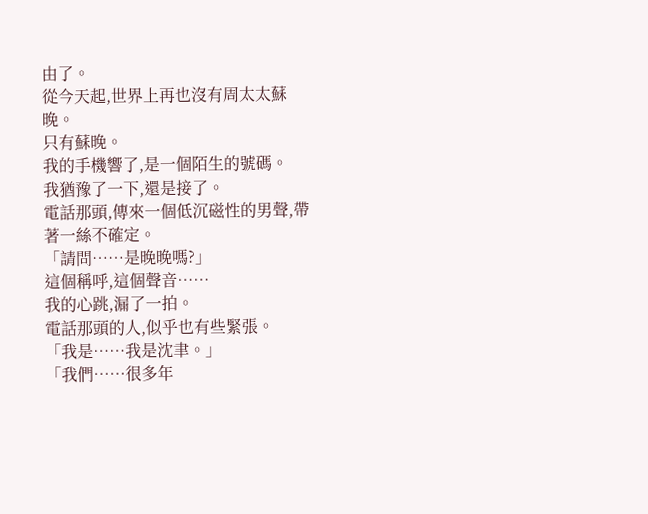由了。
從今天起,世界上再也沒有周太太蘇晚。
只有蘇晚。
我的手機響了,是一個陌生的號碼。
我猶豫了一下,還是接了。
電話那頭,傳來一個低沉磁性的男聲,帶著一絲不確定。
「請問……是晚晚嗎?」
這個稱呼,這個聲音……
我的心跳,漏了一拍。
電話那頭的人,似乎也有些緊張。
「我是……我是沈聿。」
「我們……很多年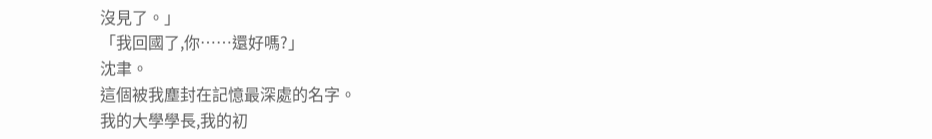沒見了。」
「我回國了,你……還好嗎?」
沈聿。
這個被我塵封在記憶最深處的名字。
我的大學學長,我的初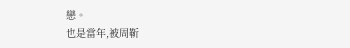戀。
也是當年,被周靳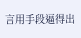言用手段逼得出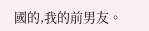國的,我的前男友。